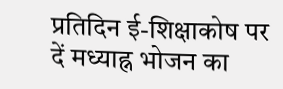प्रतिदिन ई-शिक्षाकोष पर दें मध्याह्न भोजन का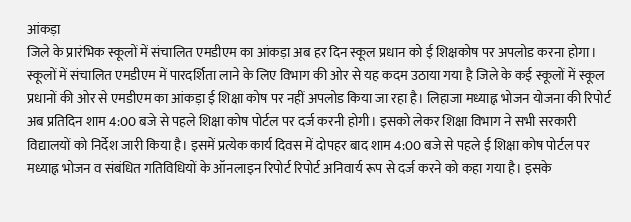आंकड़ा
जिले के प्रारंभिक स्कूलों में संचालित एमडीएम का आंकड़ा अब हर दिन स्कूल प्रधान को ई शिक्षकोष पर अपलोड करना होगा।
स्कूलों में संचालित एमडीएम में पारदर्शिता लाने के लिए विभाग की ओर से यह कदम उठाया गया है जिले के कई स्कूलों में स्कूल प्रधानों की ओर से एमडीएम का आंकड़ा ई शिक्षा कोष पर नहीं अपलोड किया जा रहा है। लिहाजा मध्याह्न भोजन योजना की रिपोर्ट अब प्रतिदिन शाम 4:00 बजे से पहले शिक्षा कोष पोर्टल पर दर्ज करनी होगी। इसको लेकर शिक्षा विभाग ने सभी सरकारी विद्यालयों को निर्देश जारी किया है। इसमें प्रत्येक कार्य दिवस में दोपहर बाद शाम 4:00 बजे से पहले ई शिक्षा कोष पोर्टल पर मध्याह्न भोजन व संबंधित गतिविधियों के ऑनलाइन रिपोर्ट रिपोर्ट अनिवार्य रूप से दर्ज करने को कहा गया है। इसके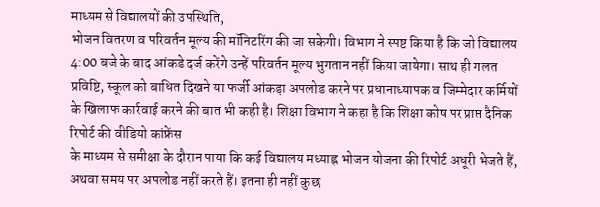माध्यम से विद्यालयों की उपस्थिति,
भोजन वितरण व परिवर्तन मूल्य की मॉनिटरिंग की जा सकेगी। विभाग ने स्पष्ट किया है कि जो विद्यालय 4:00 बजे के बाद आंकडे दर्ज करेंगे उन्हें परिवर्तन मूल्य भुगतान नहीं किया जायेगा। साथ ही गलत प्रविष्टि, स्कूल को बाधित दिखने या फर्जी आंकड़ा अपलोड करने पर प्रधानाध्यापक व जिम्मेदार कर्मियों के खिलाफ कार्रवाई करने की बात भी कही है। शिक्षा विभाग ने कहा है कि शिक्षा कोष पर प्राप्त दैनिक रिपोर्ट की वीडियो कांफ्रेंस
के माध्यम से समीक्षा के दौरान पाया कि कई विद्यालय मध्याह्न भोजन योजना की रिपोर्ट अधूरी भेजते हैं, अथवा समय पर अपलोड नहीं करते हैं। इतना ही नहीं कुछ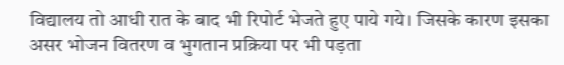विद्यालय तो आधी रात के बाद भी रिपोर्ट भेजते हुए पाये गये। जिसके कारण इसका असर भोजन वितरण व भुगतान प्रक्रिया पर भी पड़ता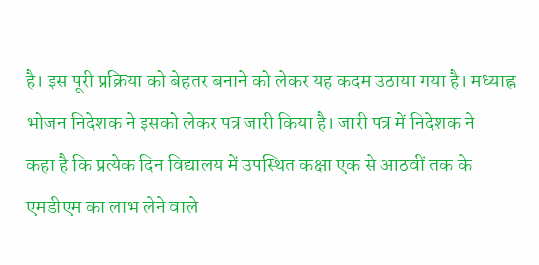है। इस पूरी प्रक्रिया को बेहतर बनाने को लेकर यह कदम उठाया गया है। मध्याह्न भोजन निदेशक ने इसको लेकर पत्र जारी किया है। जारी पत्र में निदेशक ने
कहा है कि प्रत्येक दिन विद्यालय में उपस्थित कक्षा एक से आठवीं तक के एमडीएम का लाभ लेने वाले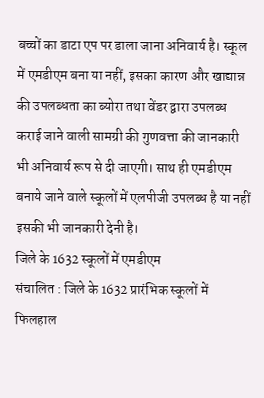बच्चों का डाटा एप पर डाला जाना अनिवार्य है। स्कूल में एमडीएम बना या नहीं, इसका कारण और खाद्यान्न की उपलब्धता का ब्योरा तथा वेंडर द्वारा उपलब्ध कराई जाने वाली सामग्री की गुणवत्ता की जानकारी भी अनिवार्य रूप से दी जाएगी। साथ ही एमडीएम बनाये जाने वाले स्कूलों में एलपीजी उपलब्ध है या नहीं इसकी भी जानकारी देनी है।
जिले के 1632 स्कूलों में एमडीएम
संचालित : जिले के 1632 प्रारंभिक स्कूलों में फिलहाल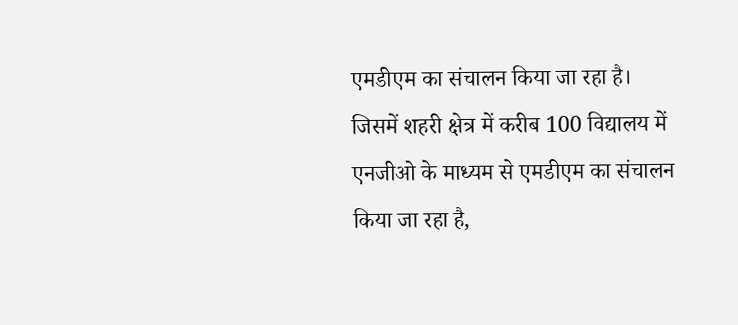एमडीएम का संचालन किया जा रहा है। जिसमें शहरी क्षेत्र में करीब 100 विद्यालय में एनजीओ के माध्यम से एमडीएम का संचालन किया जा रहा है,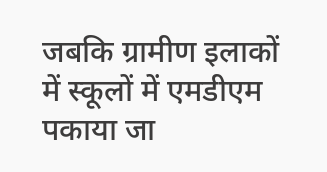जबकि ग्रामीण इलाकों में स्कूलों में एमडीएम पकाया जा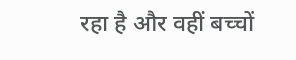रहा है और वहीं बच्चों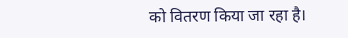को वितरण किया जा रहा है।